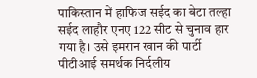पाकिस्तान में हाफिज सईद का बेटा तल्हा सईद लाहौर एनए 122 सीट से चुनाव हार गया है। उसे इमरान खान की पार्टी पीटीआई समर्थक निर्दलीय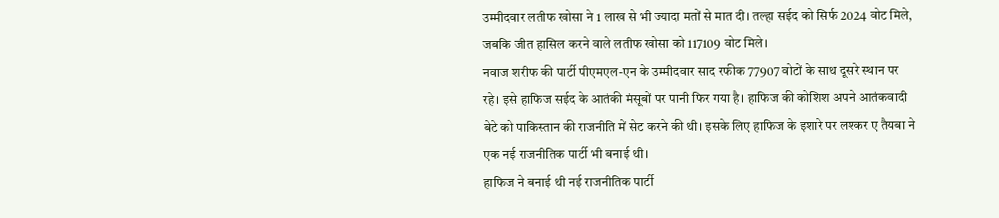उम्मीदवार लतीफ खोसा ने 1 लाख से भी ज्यादा मतों से मात दी। तल्हा सईद को सिर्फ 2024 वोट मिले, जबकि जीत हासिल करने वाले लतीफ खोसा को 117109 वोट मिले।
नवाज शरीफ की पार्टी पीएमएल-एन के उम्मीदवार साद रफीक 77907 वोटों के साथ दूसरे स्थान पर रहे। इसे हाफिज सईद के आतंकी मंसूबों पर पानी फिर गया है। हाफिज की कोशिश अपने आतंकवादी बेटे को पाकिस्तान की राजनीति में सेट करने की थी। इसके लिए हाफिज के इशारे पर लश्कर ए तैयबा ने एक नई राजनीतिक पार्टी भी बनाई थी।
हाफिज ने बनाई थी नई राजनीतिक पार्टी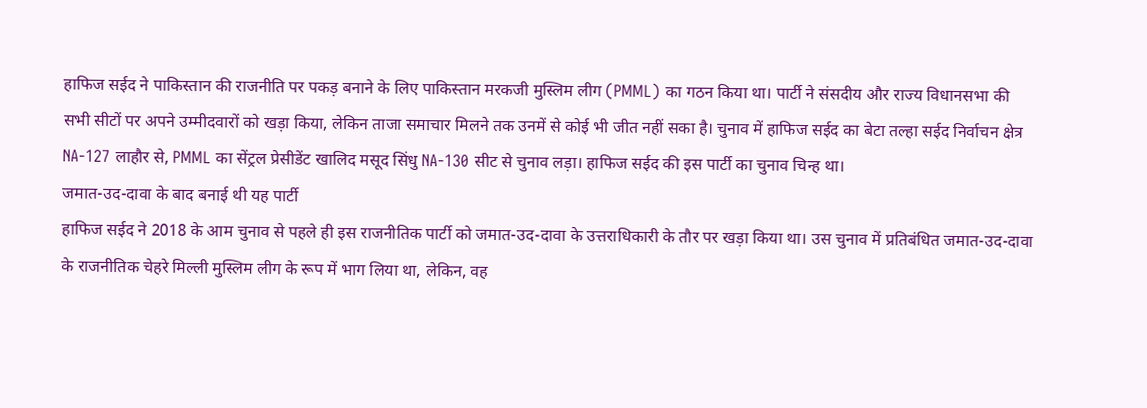हाफिज सईद ने पाकिस्तान की राजनीति पर पकड़ बनाने के लिए पाकिस्तान मरकजी मुस्लिम लीग (PMML) का गठन किया था। पार्टी ने संसदीय और राज्य विधानसभा की सभी सीटों पर अपने उम्मीदवारों को खड़ा किया, लेकिन ताजा समाचार मिलने तक उनमें से कोई भी जीत नहीं सका है। चुनाव में हाफिज सईद का बेटा तल्हा सईद निर्वाचन क्षेत्र NA-127 लाहौर से, PMML का सेंट्रल प्रेसीडेंट खालिद मसूद सिंधु NA-130 सीट से चुनाव लड़ा। हाफिज सईद की इस पार्टी का चुनाव चिन्ह था।
जमात-उद-दावा के बाद बनाई थी यह पार्टी
हाफिज सईद ने 2018 के आम चुनाव से पहले ही इस राजनीतिक पार्टी को जमात-उद-दावा के उत्तराधिकारी के तौर पर खड़ा किया था। उस चुनाव में प्रतिबंधित जमात-उद-दावा के राजनीतिक चेहरे मिल्ली मुस्लिम लीग के रूप में भाग लिया था, लेकिन, वह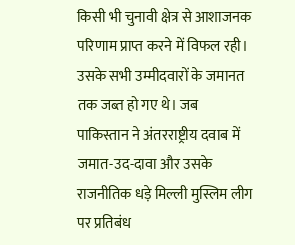किसी भी चुनावी क्षेत्र से आशाजनक परिणाम प्राप्त करने में विफल रही।
उसके सभी उम्मीदवारों के जमानत तक जब्त हो गए थे। जब पाकिस्तान ने अंतरराष्ट्रीय दवाब में जमात-उद-दावा और उसके राजनीतिक धड़े मिल्ली मुस्लिम लीग पर प्रतिबंध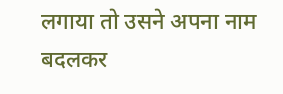लगाया तो उसने अपना नाम बदलकर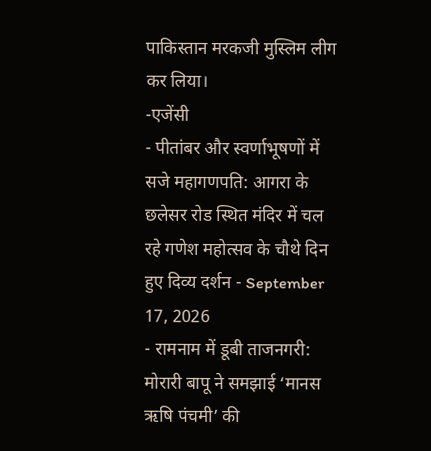पाकिस्तान मरकजी मुस्लिम लीग कर लिया।
-एजेंसी
- पीतांबर और स्वर्णाभूषणों में सजे महागणपति: आगरा के छलेसर रोड स्थित मंदिर में चल रहे गणेश महोत्सव के चौथे दिन हुए दिव्य दर्शन - September 17, 2026
- रामनाम में डूबी ताजनगरी: मोरारी बापू ने समझाई ‘मानस ऋषि पंचमी’ की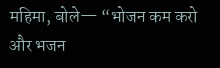महिमा, बोले— “भोजन कम करो और भजन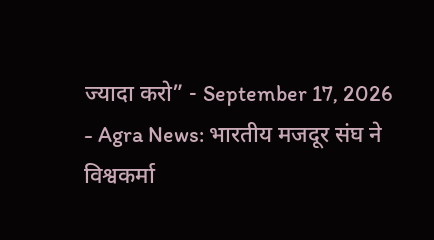ज्यादा करो” - September 17, 2026
- Agra News: भारतीय मजदूर संघ ने विश्वकर्मा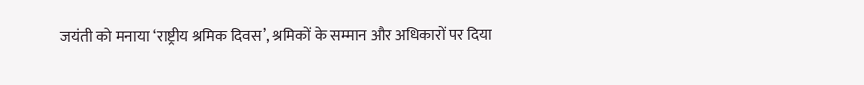जयंती को मनाया ‘राष्ट्रीय श्रमिक दिवस’, श्रमिकों के सम्मान और अधिकारों पर दिया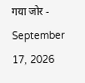गया जोर - September 17, 2026